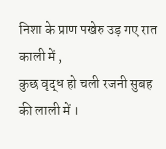निशा के प्राण पखेरु उड़ गए रात काली में ,
कुछ वृद्ध हो चली रजनी सुबह की लाली में ।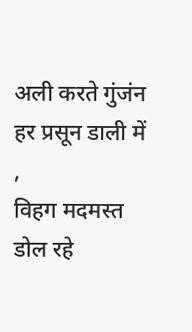अली करते गुंजंन हर प्रसून डाली में ,
विहग मदमस्त डोल रहे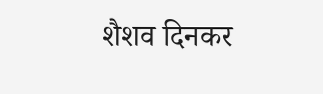शैशव दिनकर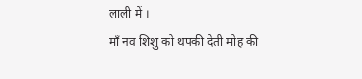लाली में ।
माँ नव शिशु को थपकी देती मोह की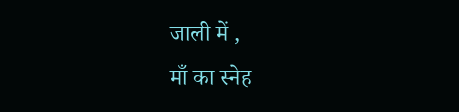जाली में ,
माँ का स्नेह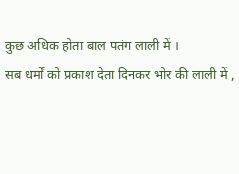कुछ अधिक होता बाल पतंग लाली में ।
सब धर्मों को प्रकाश देता दिनकर भोर की लाली में ,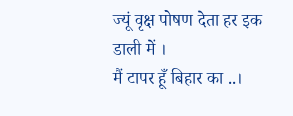ज्यूं वृक्ष पोषण देता हर इक डाली में ।
मैं टापर हूँ बिहार का ..।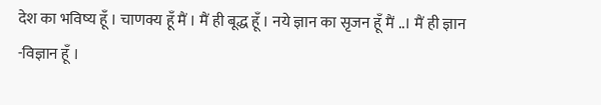देश का भविष्य हूँ । चाणक्य हूँ मैं । मैं ही बूद्ध हूँ । नये ज्ञान का सृजन हूँ मैं ..। मैं ही ज्ञान -विज्ञान हूँ ।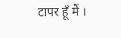टापर हूँ मैं ।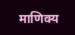माणिक्य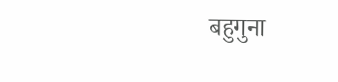बहुगुना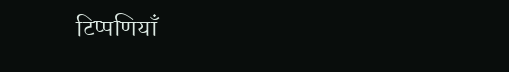टिप्पणियाँ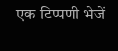एक टिप्पणी भेजें